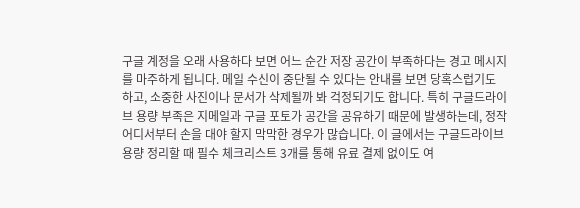구글 계정을 오래 사용하다 보면 어느 순간 저장 공간이 부족하다는 경고 메시지를 마주하게 됩니다. 메일 수신이 중단될 수 있다는 안내를 보면 당혹스럽기도 하고, 소중한 사진이나 문서가 삭제될까 봐 걱정되기도 합니다. 특히 구글드라이브 용량 부족은 지메일과 구글 포토가 공간을 공유하기 때문에 발생하는데, 정작 어디서부터 손을 대야 할지 막막한 경우가 많습니다. 이 글에서는 구글드라이브 용량 정리할 때 필수 체크리스트 3개를 통해 유료 결제 없이도 여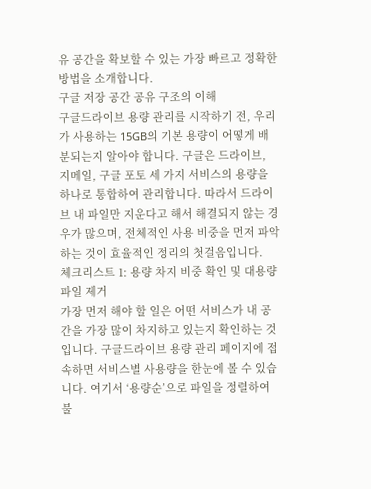유 공간을 확보할 수 있는 가장 빠르고 정확한 방법을 소개합니다.
구글 저장 공간 공유 구조의 이해
구글드라이브 용량 관리를 시작하기 전, 우리가 사용하는 15GB의 기본 용량이 어떻게 배분되는지 알아야 합니다. 구글은 드라이브, 지메일, 구글 포토 세 가지 서비스의 용량을 하나로 통합하여 관리합니다. 따라서 드라이브 내 파일만 지운다고 해서 해결되지 않는 경우가 많으며, 전체적인 사용 비중을 먼저 파악하는 것이 효율적인 정리의 첫걸음입니다.
체크리스트 1: 용량 차지 비중 확인 및 대용량 파일 제거
가장 먼저 해야 할 일은 어떤 서비스가 내 공간을 가장 많이 차지하고 있는지 확인하는 것입니다. 구글드라이브 용량 관리 페이지에 접속하면 서비스별 사용량을 한눈에 볼 수 있습니다. 여기서 ‘용량순’으로 파일을 정렬하여 불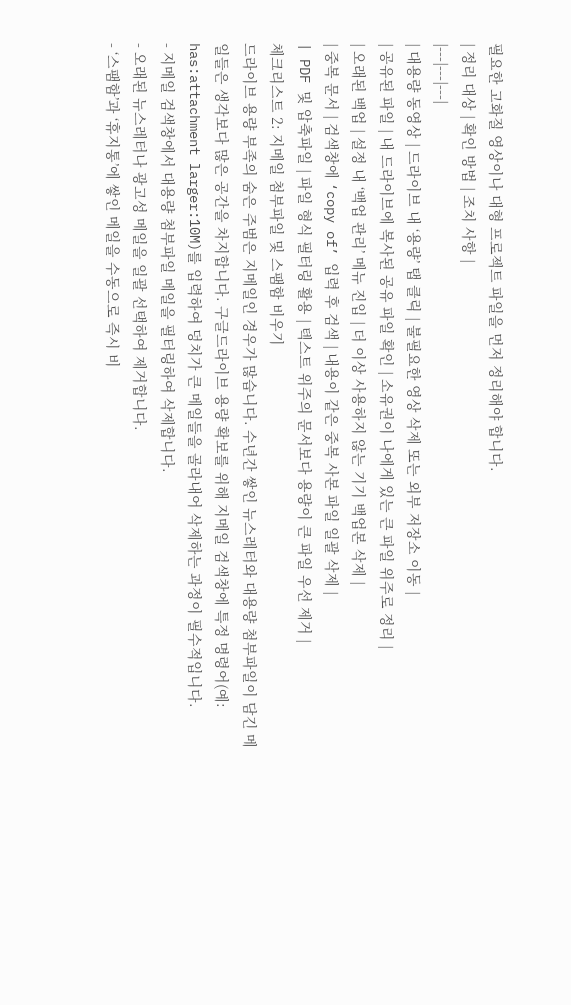필요한 고화질 영상이나 대형 프로젝트 파일을 먼저 정리해야 합니다.
| 정리 대상 | 확인 방법 | 조치 사항 |
|---|---|---|
| 대용량 동영상 | 드라이브 내 ‘용량’ 탭 클릭 | 불필요한 영상 삭제 또는 외부 저장소 이동 |
| 공유된 파일 | 내 드라이브에 복사된 공유 파일 확인 | 소유권이 나에게 있는 큰 파일 위주로 정리 |
| 오래된 백업 | 설정 내 ‘백업 관리’ 메뉴 진입 | 더 이상 사용하지 않는 기기 백업본 삭제 |
| 중복 문서 | 검색창에 ‘copy of’ 입력 후 검색 | 내용이 같은 중복 사본 파일 일괄 삭제 |
| PDF 및 압축파일 | 파일 형식 필터링 활용 | 텍스트 위주의 문서보다 용량이 큰 파일 우선 제거 |
체크리스트 2: 지메일 첨부파일 및 스팸함 비우기
드라이브 용량 부족의 숨은 주범은 지메일인 경우가 많습니다. 수년간 쌓인 뉴스레터와 대용량 첨부파일이 담긴 메일들은 생각보다 많은 공간을 차지합니다. 구글드라이브 용량 확보를 위해 지메일 검색창에 특정 명령어(예: has:attachment larger:10M)를 입력하여 덩치가 큰 메일들을 골라내어 삭제하는 과정이 필수적입니다.
- 지메일 검색창에서 대용량 첨부파일 메일을 필터링하여 삭제합니다.
- 오래된 뉴스레터나 광고성 메일을 일괄 선택하여 제거합니다.
- ‘스팸함’과 ‘휴지통’에 쌓인 메일을 수동으로 즉시 비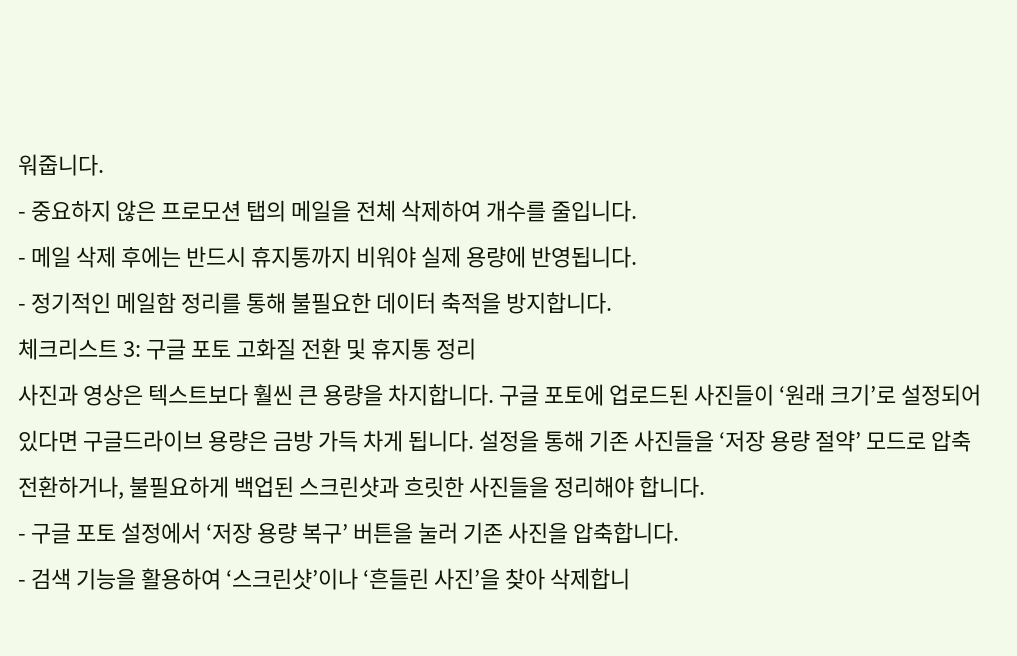워줍니다.
- 중요하지 않은 프로모션 탭의 메일을 전체 삭제하여 개수를 줄입니다.
- 메일 삭제 후에는 반드시 휴지통까지 비워야 실제 용량에 반영됩니다.
- 정기적인 메일함 정리를 통해 불필요한 데이터 축적을 방지합니다.
체크리스트 3: 구글 포토 고화질 전환 및 휴지통 정리
사진과 영상은 텍스트보다 훨씬 큰 용량을 차지합니다. 구글 포토에 업로드된 사진들이 ‘원래 크기’로 설정되어 있다면 구글드라이브 용량은 금방 가득 차게 됩니다. 설정을 통해 기존 사진들을 ‘저장 용량 절약’ 모드로 압축 전환하거나, 불필요하게 백업된 스크린샷과 흐릿한 사진들을 정리해야 합니다.
- 구글 포토 설정에서 ‘저장 용량 복구’ 버튼을 눌러 기존 사진을 압축합니다.
- 검색 기능을 활용하여 ‘스크린샷’이나 ‘흔들린 사진’을 찾아 삭제합니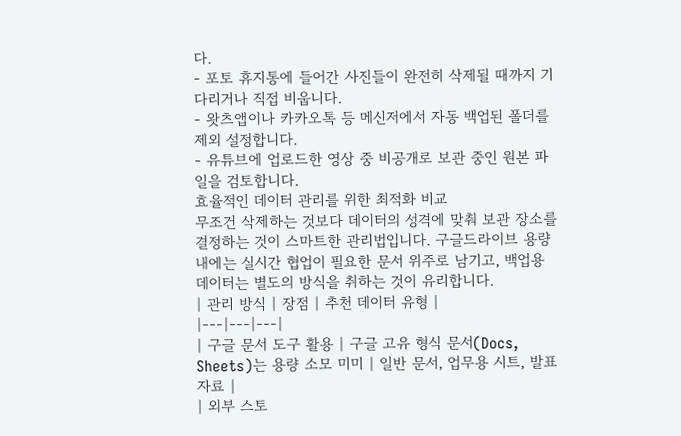다.
- 포토 휴지통에 들어간 사진들이 완전히 삭제될 때까지 기다리거나 직접 비웁니다.
- 왓츠앱이나 카카오톡 등 메신저에서 자동 백업된 폴더를 제외 설정합니다.
- 유튜브에 업로드한 영상 중 비공개로 보관 중인 원본 파일을 검토합니다.
효율적인 데이터 관리를 위한 최적화 비교
무조건 삭제하는 것보다 데이터의 성격에 맞춰 보관 장소를 결정하는 것이 스마트한 관리법입니다. 구글드라이브 용량 내에는 실시간 협업이 필요한 문서 위주로 남기고, 백업용 데이터는 별도의 방식을 취하는 것이 유리합니다.
| 관리 방식 | 장점 | 추천 데이터 유형 |
|---|---|---|
| 구글 문서 도구 활용 | 구글 고유 형식 문서(Docs, Sheets)는 용량 소모 미미 | 일반 문서, 업무용 시트, 발표 자료 |
| 외부 스토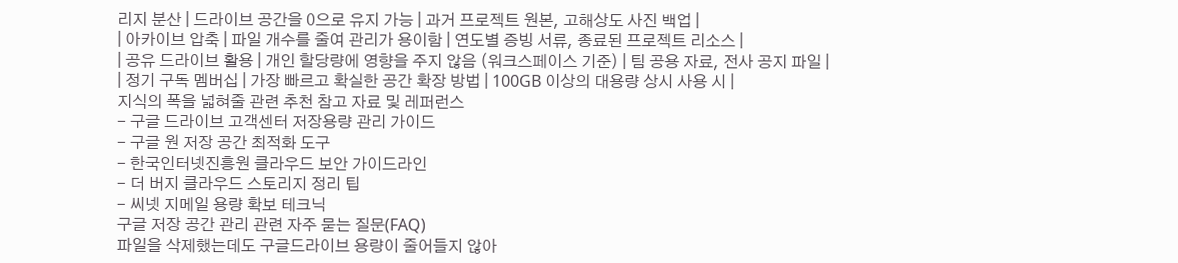리지 분산 | 드라이브 공간을 0으로 유지 가능 | 과거 프로젝트 원본, 고해상도 사진 백업 |
| 아카이브 압축 | 파일 개수를 줄여 관리가 용이함 | 연도별 증빙 서류, 종료된 프로젝트 리소스 |
| 공유 드라이브 활용 | 개인 할당량에 영향을 주지 않음 (워크스페이스 기준) | 팀 공용 자료, 전사 공지 파일 |
| 정기 구독 멤버십 | 가장 빠르고 확실한 공간 확장 방법 | 100GB 이상의 대용량 상시 사용 시 |
지식의 폭을 넓혀줄 관련 추천 참고 자료 및 레퍼런스
- 구글 드라이브 고객센터 저장용량 관리 가이드
- 구글 원 저장 공간 최적화 도구
- 한국인터넷진흥원 클라우드 보안 가이드라인
- 더 버지 클라우드 스토리지 정리 팁
- 씨넷 지메일 용량 확보 테크닉
구글 저장 공간 관리 관련 자주 묻는 질문(FAQ)
파일을 삭제했는데도 구글드라이브 용량이 줄어들지 않아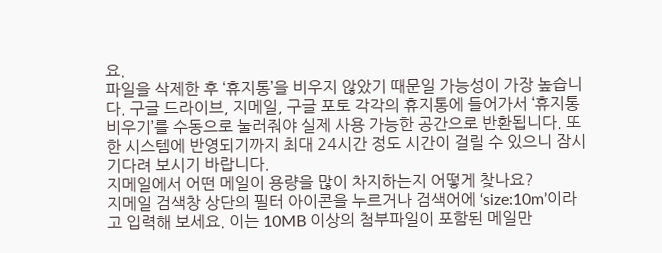요.
파일을 삭제한 후 ‘휴지통’을 비우지 않았기 때문일 가능성이 가장 높습니다. 구글 드라이브, 지메일, 구글 포토 각각의 휴지통에 들어가서 ‘휴지통 비우기’를 수동으로 눌러줘야 실제 사용 가능한 공간으로 반환됩니다. 또한 시스템에 반영되기까지 최대 24시간 정도 시간이 걸릴 수 있으니 잠시 기다려 보시기 바랍니다.
지메일에서 어떤 메일이 용량을 많이 차지하는지 어떻게 찾나요?
지메일 검색창 상단의 필터 아이콘을 누르거나 검색어에 ‘size:10m’이라고 입력해 보세요. 이는 10MB 이상의 첨부파일이 포함된 메일만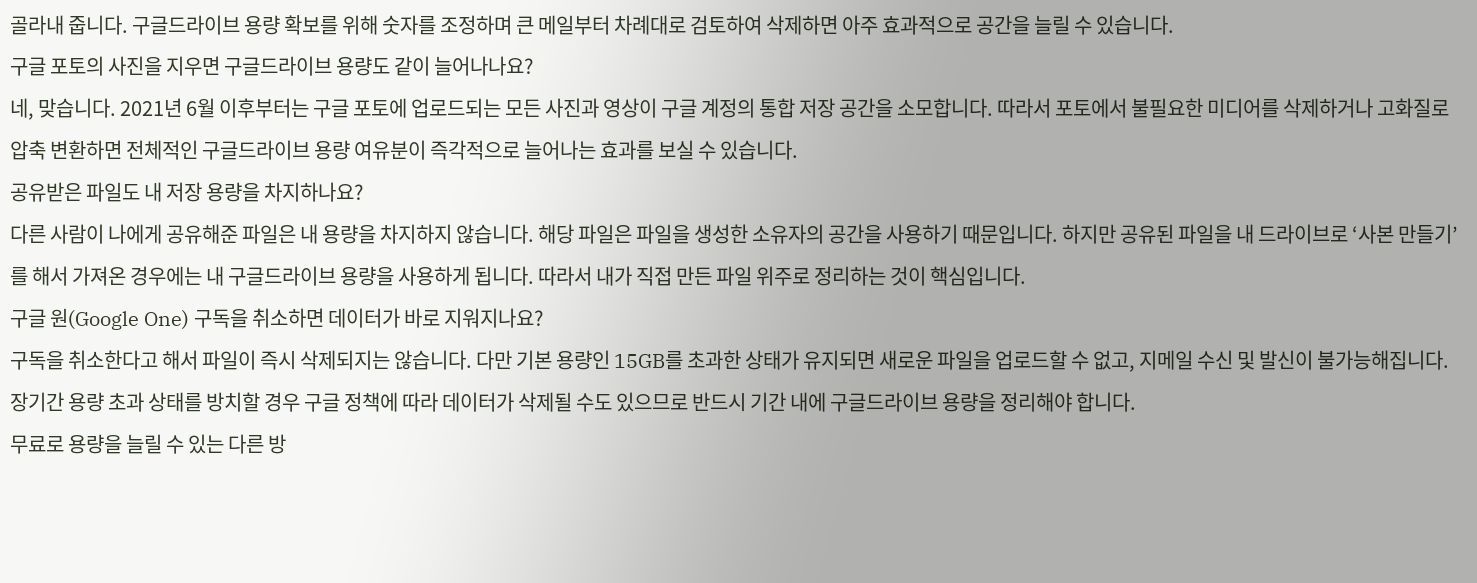골라내 줍니다. 구글드라이브 용량 확보를 위해 숫자를 조정하며 큰 메일부터 차례대로 검토하여 삭제하면 아주 효과적으로 공간을 늘릴 수 있습니다.
구글 포토의 사진을 지우면 구글드라이브 용량도 같이 늘어나나요?
네, 맞습니다. 2021년 6월 이후부터는 구글 포토에 업로드되는 모든 사진과 영상이 구글 계정의 통합 저장 공간을 소모합니다. 따라서 포토에서 불필요한 미디어를 삭제하거나 고화질로 압축 변환하면 전체적인 구글드라이브 용량 여유분이 즉각적으로 늘어나는 효과를 보실 수 있습니다.
공유받은 파일도 내 저장 용량을 차지하나요?
다른 사람이 나에게 공유해준 파일은 내 용량을 차지하지 않습니다. 해당 파일은 파일을 생성한 소유자의 공간을 사용하기 때문입니다. 하지만 공유된 파일을 내 드라이브로 ‘사본 만들기’를 해서 가져온 경우에는 내 구글드라이브 용량을 사용하게 됩니다. 따라서 내가 직접 만든 파일 위주로 정리하는 것이 핵심입니다.
구글 원(Google One) 구독을 취소하면 데이터가 바로 지워지나요?
구독을 취소한다고 해서 파일이 즉시 삭제되지는 않습니다. 다만 기본 용량인 15GB를 초과한 상태가 유지되면 새로운 파일을 업로드할 수 없고, 지메일 수신 및 발신이 불가능해집니다. 장기간 용량 초과 상태를 방치할 경우 구글 정책에 따라 데이터가 삭제될 수도 있으므로 반드시 기간 내에 구글드라이브 용량을 정리해야 합니다.
무료로 용량을 늘릴 수 있는 다른 방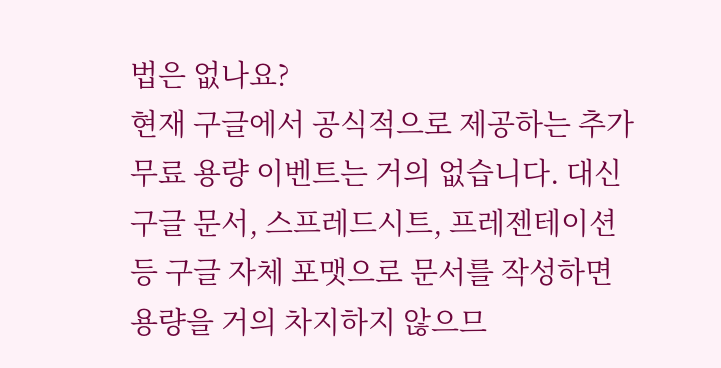법은 없나요?
현재 구글에서 공식적으로 제공하는 추가 무료 용량 이벤트는 거의 없습니다. 대신 구글 문서, 스프레드시트, 프레젠테이션 등 구글 자체 포맷으로 문서를 작성하면 용량을 거의 차지하지 않으므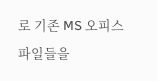로 기존 MS 오피스 파일들을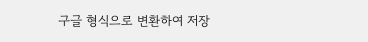구글 형식으로 변환하여 저장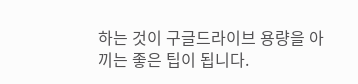하는 것이 구글드라이브 용량을 아끼는 좋은 팁이 됩니다.